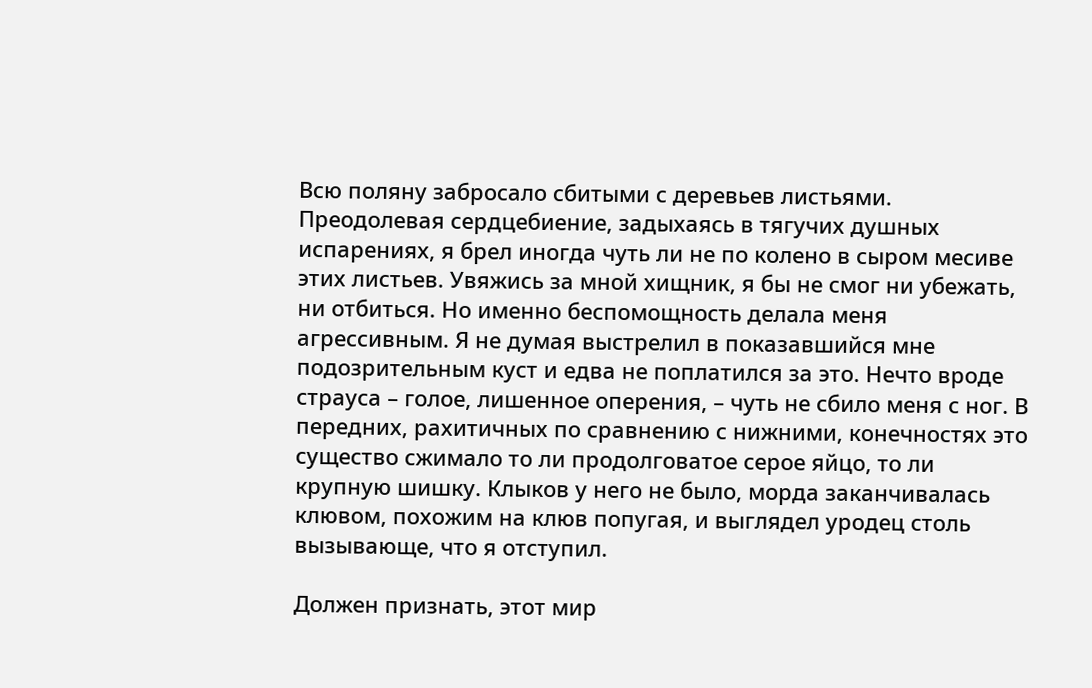Всю поляну забросало сбитыми с деревьев листьями. Преодолевая сердцебиение, задыхаясь в тягучих душных испарениях, я брел иногда чуть ли не по колено в сыром месиве этих листьев. Увяжись за мной хищник, я бы не смог ни убежать, ни отбиться. Но именно беспомощность делала меня агрессивным. Я не думая выстрелил в показавшийся мне подозрительным куст и едва не поплатился за это. Нечто вроде страуса – голое, лишенное оперения, – чуть не сбило меня с ног. В передних, рахитичных по сравнению с нижними, конечностях это существо сжимало то ли продолговатое серое яйцо, то ли крупную шишку. Клыков у него не было, морда заканчивалась клювом, похожим на клюв попугая, и выглядел уродец столь вызывающе, что я отступил.

Должен признать, этот мир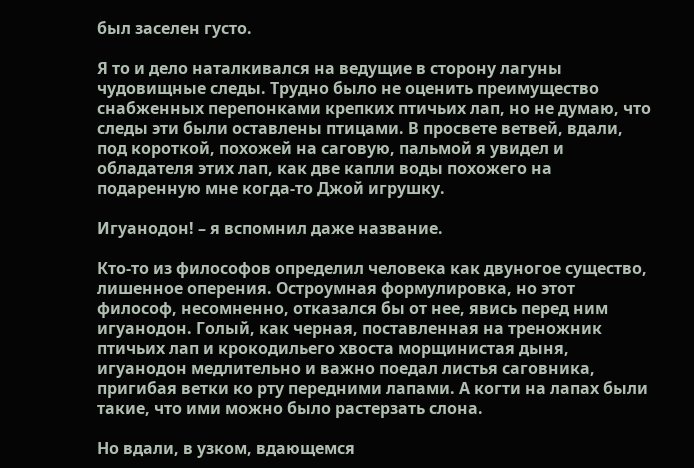был заселен густо.

Я то и дело наталкивался на ведущие в сторону лагуны чудовищные следы. Трудно было не оценить преимущество снабженных перепонками крепких птичьих лап, но не думаю, что следы эти были оставлены птицами. В просвете ветвей, вдали, под короткой, похожей на саговую, пальмой я увидел и обладателя этих лап, как две капли воды похожего на подаренную мне когда-то Джой игрушку.

Игуанодон! – я вспомнил даже название.

Кто-то из философов определил человека как двуногое существо, лишенное оперения. Остроумная формулировка, но этот философ, несомненно, отказался бы от нее, явись перед ним игуанодон. Голый, как черная, поставленная на треножник птичьих лап и крокодильего хвоста морщинистая дыня, игуанодон медлительно и важно поедал листья саговника, пригибая ветки ко рту передними лапами. А когти на лапах были такие, что ими можно было растерзать слона.

Но вдали, в узком, вдающемся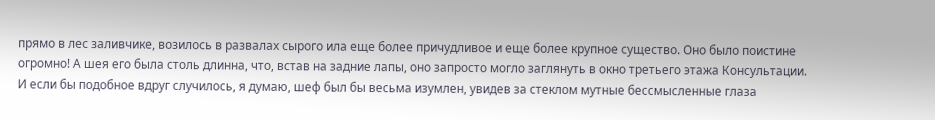прямо в лес заливчике, возилось в развалах сырого ила еще более причудливое и еще более крупное существо. Оно было поистине огромно! А шея его была столь длинна, что, встав на задние лапы, оно запросто могло заглянуть в окно третьего этажа Консультации. И если бы подобное вдруг случилось, я думаю, шеф был бы весьма изумлен, увидев за стеклом мутные бессмысленные глаза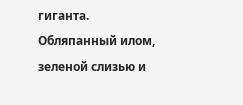гиганта. Обляпанный илом, зеленой слизью и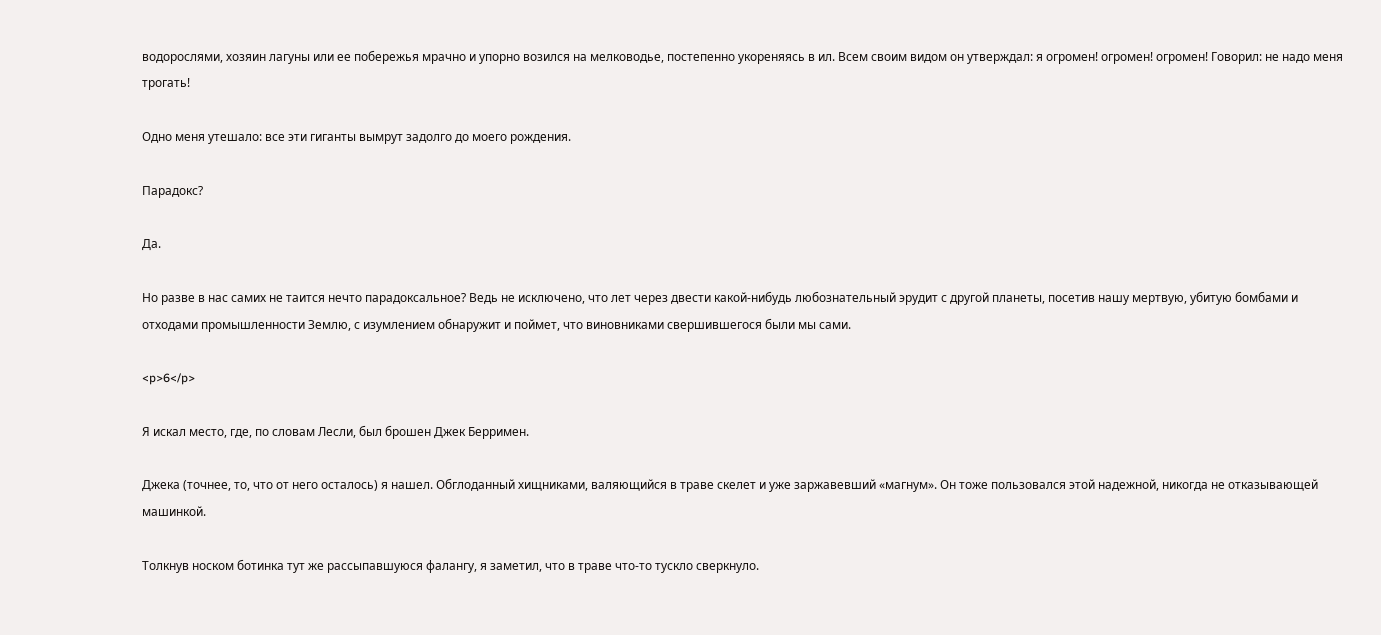водорослями, хозяин лагуны или ее побережья мрачно и упорно возился на мелководье, постепенно укореняясь в ил. Всем своим видом он утверждал: я огромен! огромен! огромен! Говорил: не надо меня трогать!

Одно меня утешало: все эти гиганты вымрут задолго до моего рождения.

Парадокс?

Да.

Но разве в нас самих не таится нечто парадоксальное? Ведь не исключено, что лет через двести какой-нибудь любознательный эрудит с другой планеты, посетив нашу мертвую, убитую бомбами и отходами промышленности Землю, с изумлением обнаружит и поймет, что виновниками свершившегося были мы сами.

<p>6</p>

Я искал место, где, по словам Лесли, был брошен Джек Берримен.

Джека (точнее, то, что от него осталось) я нашел. Обглоданный хищниками, валяющийся в траве скелет и уже заржавевший «магнум». Он тоже пользовался этой надежной, никогда не отказывающей машинкой.

Толкнув носком ботинка тут же рассыпавшуюся фалангу, я заметил, что в траве что-то тускло сверкнуло.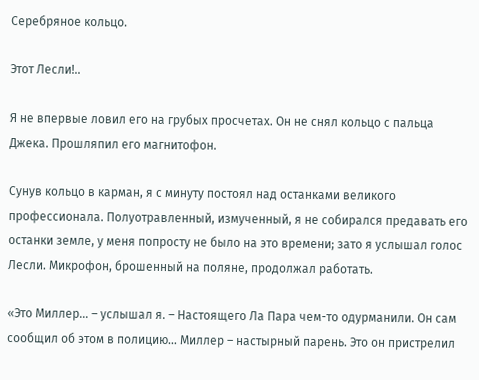Серебряное кольцо.

Этот Лесли!..

Я не впервые ловил его на грубых просчетах. Он не снял кольцо с пальца Джека. Прошляпил его магнитофон.

Сунув кольцо в карман, я с минуту постоял над останками великого профессионала. Полуотравленный, измученный, я не собирался предавать его останки земле, у меня попросту не было на это времени; зато я услышал голос Лесли. Микрофон, брошенный на поляне, продолжал работать.

«Это Миллер… – услышал я. – Настоящего Ла Пара чем-то одурманили. Он сам сообщил об этом в полицию… Миллер – настырный парень. Это он пристрелил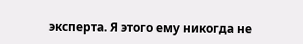эксперта. Я этого ему никогда не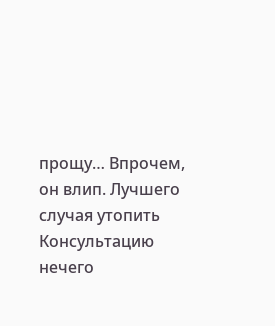прощу… Впрочем, он влип. Лучшего случая утопить Консультацию нечего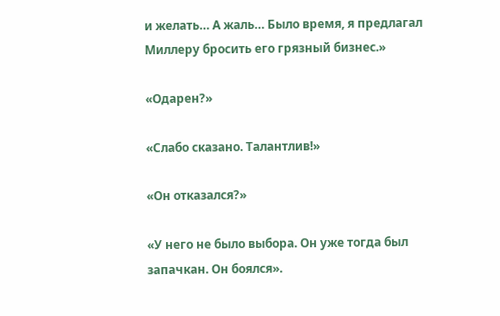и желать… А жаль… Было время, я предлагал Миллеру бросить его грязный бизнес.»

«Одарен?»

«Слабо сказано. Талантлив!»

«Он отказался?»

«У него не было выбора. Он уже тогда был запачкан. Он боялся».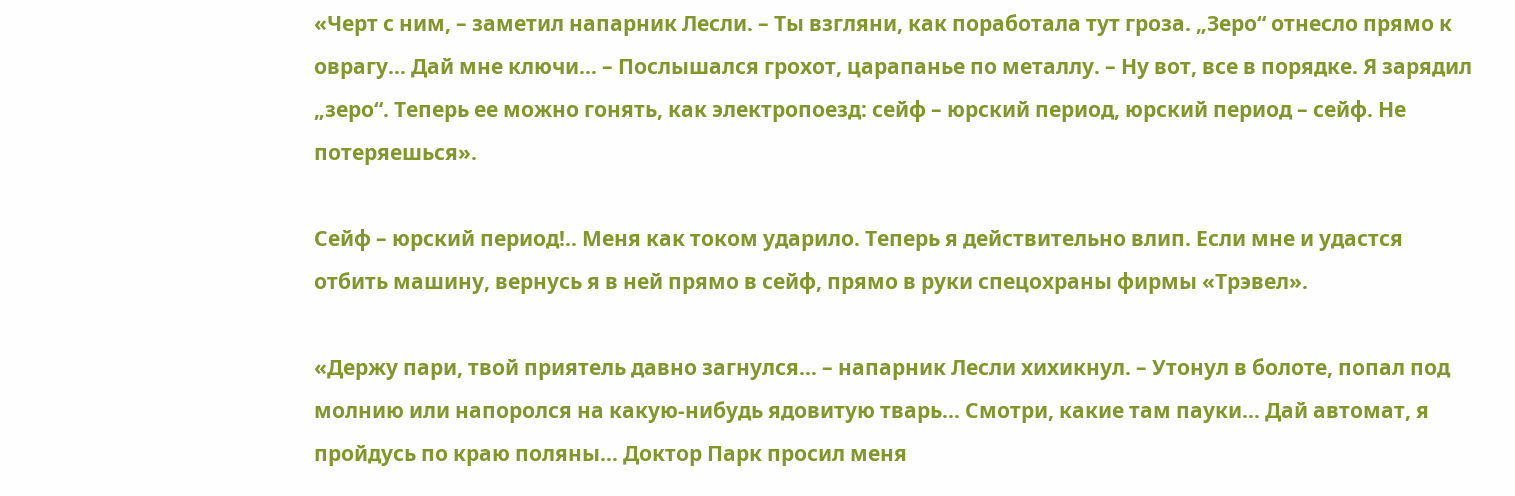«Черт с ним, – заметил напарник Лесли. – Ты взгляни, как поработала тут гроза. „Зеро“ отнесло прямо к оврагу… Дай мне ключи… – Послышался грохот, царапанье по металлу. – Ну вот, все в порядке. Я зарядил „зеро“. Теперь ее можно гонять, как электропоезд: сейф – юрский период, юрский период – сейф. Не потеряешься».

Сейф – юрский период!.. Меня как током ударило. Теперь я действительно влип. Если мне и удастся отбить машину, вернусь я в ней прямо в сейф, прямо в руки спецохраны фирмы «Трэвел».

«Держу пари, твой приятель давно загнулся… – напарник Лесли хихикнул. – Утонул в болоте, попал под молнию или напоролся на какую-нибудь ядовитую тварь… Смотри, какие там пауки… Дай автомат, я пройдусь по краю поляны… Доктор Парк просил меня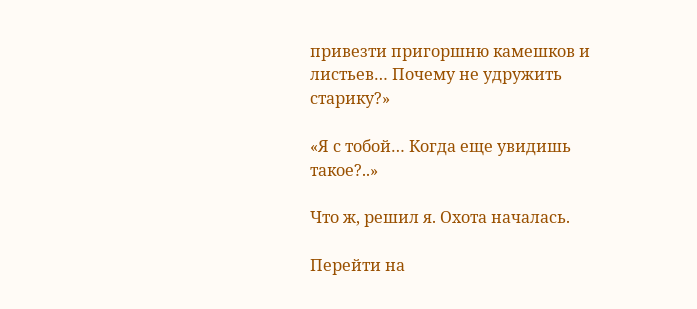привезти пригоршню камешков и листьев… Почему не удружить старику?»

«Я с тобой… Когда еще увидишь такое?..»

Что ж, решил я. Охота началась.

Перейти на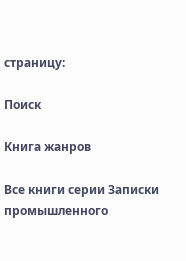страницу:

Поиск

Книга жанров

Все книги серии Записки промышленного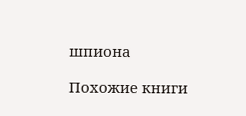шпиона

Похожие книги